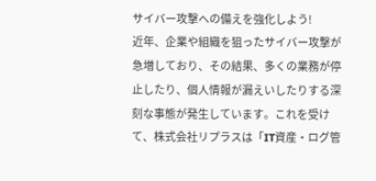サイバー攻撃への備えを強化しよう!
近年、企業や組織を狙ったサイバー攻撃が急増しており、その結果、多くの業務が停止したり、個人情報が漏えいしたりする深刻な事態が発生しています。これを受けて、株式会社リプラスは「IT資産・ログ管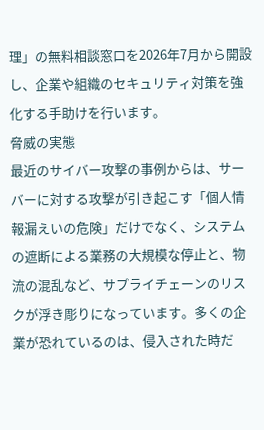理」の無料相談窓口を2026年7月から開設し、企業や組織のセキュリティ対策を強化する手助けを行います。
脅威の実態
最近のサイバー攻撃の事例からは、サーバーに対する攻撃が引き起こす「個人情報漏えいの危険」だけでなく、システムの遮断による業務の大規模な停止と、物流の混乱など、サプライチェーンのリスクが浮き彫りになっています。多くの企業が恐れているのは、侵入された時だ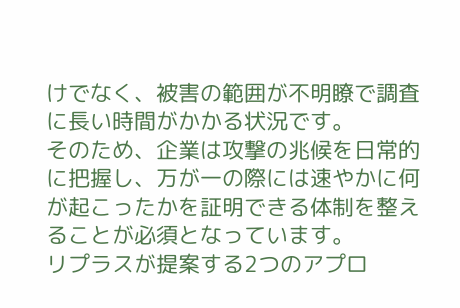けでなく、被害の範囲が不明瞭で調査に長い時間がかかる状況です。
そのため、企業は攻撃の兆候を日常的に把握し、万が一の際には速やかに何が起こったかを証明できる体制を整えることが必須となっています。
リプラスが提案する2つのアプロ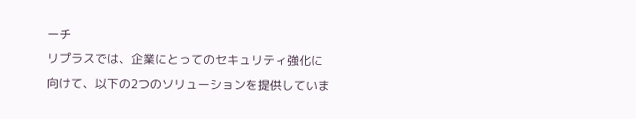ーチ
リプラスでは、企業にとってのセキュリティ強化に向けて、以下の2つのソリューションを提供していま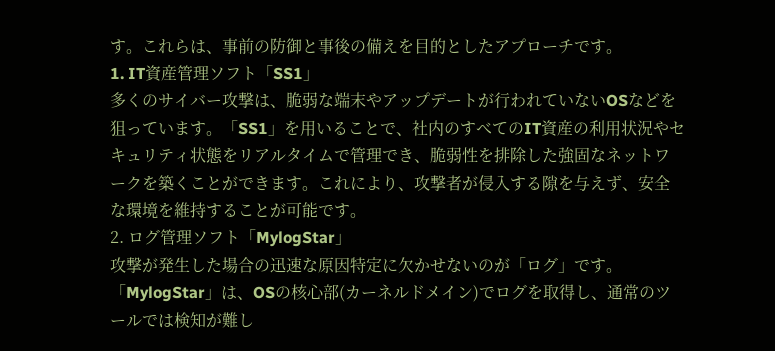す。これらは、事前の防御と事後の備えを目的としたアプローチです。
1. IT資産管理ソフト「SS1」
多くのサイバー攻撃は、脆弱な端末やアップデートが行われていないOSなどを狙っています。「SS1」を用いることで、社内のすべてのIT資産の利用状況やセキュリティ状態をリアルタイムで管理でき、脆弱性を排除した強固なネットワークを築くことができます。これにより、攻撃者が侵入する隙を与えず、安全な環境を維持することが可能です。
2. ログ管理ソフト「MylogStar」
攻撃が発生した場合の迅速な原因特定に欠かせないのが「ログ」です。「MylogStar」は、OSの核心部(カーネルドメイン)でログを取得し、通常のツールでは検知が難し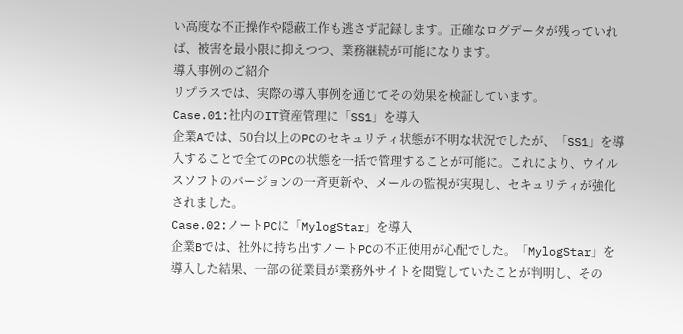い高度な不正操作や隠蔽工作も逃さず記録します。正確なログデータが残っていれば、被害を最小限に抑えつつ、業務継続が可能になります。
導入事例のご紹介
リプラスでは、実際の導入事例を通じてその効果を検証しています。
Case.01:社内のIT資産管理に「SS1」を導入
企業Aでは、50台以上のPCのセキュリティ状態が不明な状況でしたが、「SS1」を導入することで全てのPCの状態を一括で管理することが可能に。これにより、ウイルスソフトのバージョンの一斉更新や、メールの監視が実現し、セキュリティが強化されました。
Case.02:ノートPCに「MylogStar」を導入
企業Bでは、社外に持ち出すノートPCの不正使用が心配でした。「MylogStar」を導入した結果、一部の従業員が業務外サイトを閲覧していたことが判明し、その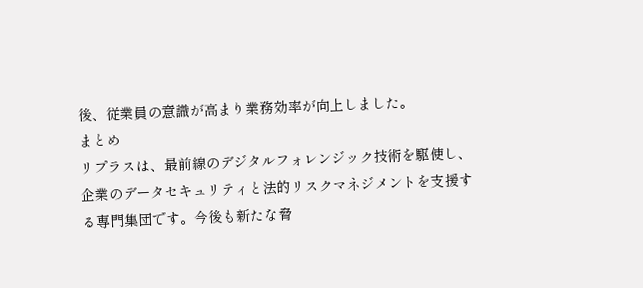後、従業員の意識が高まり業務効率が向上しました。
まとめ
リプラスは、最前線のデジタルフォレンジック技術を駆使し、企業のデータセキュリティと法的リスクマネジメントを支援する専門集団です。今後も新たな脅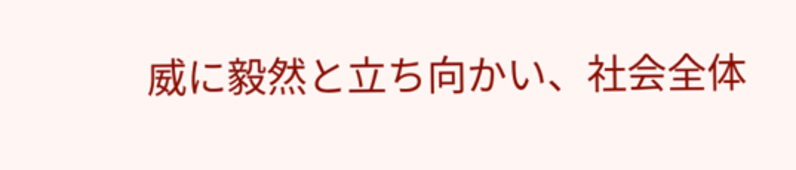威に毅然と立ち向かい、社会全体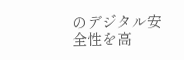のデジタル安全性を高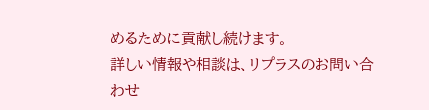めるために貢献し続けます。
詳しい情報や相談は、リプラスのお問い合わせ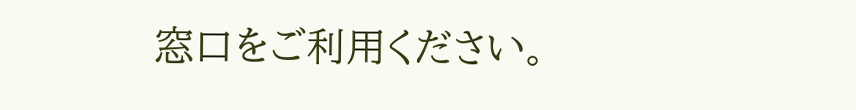窓口をご利用ください。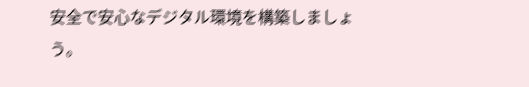安全で安心なデジタル環境を構築しましょう。